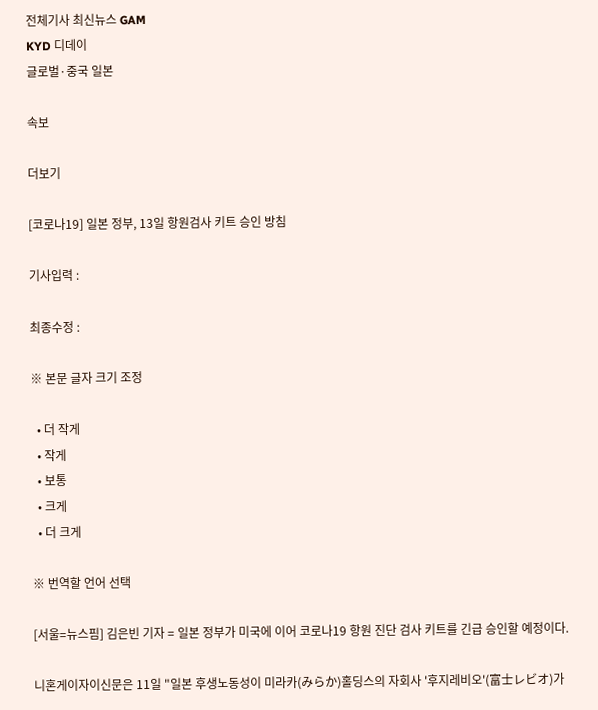전체기사 최신뉴스 GAM
KYD 디데이
글로벌·중국 일본

속보

더보기

[코로나19] 일본 정부, 13일 항원검사 키트 승인 방침

기사입력 :

최종수정 :

※ 본문 글자 크기 조정

  • 더 작게
  • 작게
  • 보통
  • 크게
  • 더 크게

※ 번역할 언어 선택

[서울=뉴스핌] 김은빈 기자 = 일본 정부가 미국에 이어 코로나19 항원 진단 검사 키트를 긴급 승인할 예정이다.

니혼게이자이신문은 11일 "일본 후생노동성이 미라카(みらか)홀딩스의 자회사 '후지레비오'(富士レビオ)가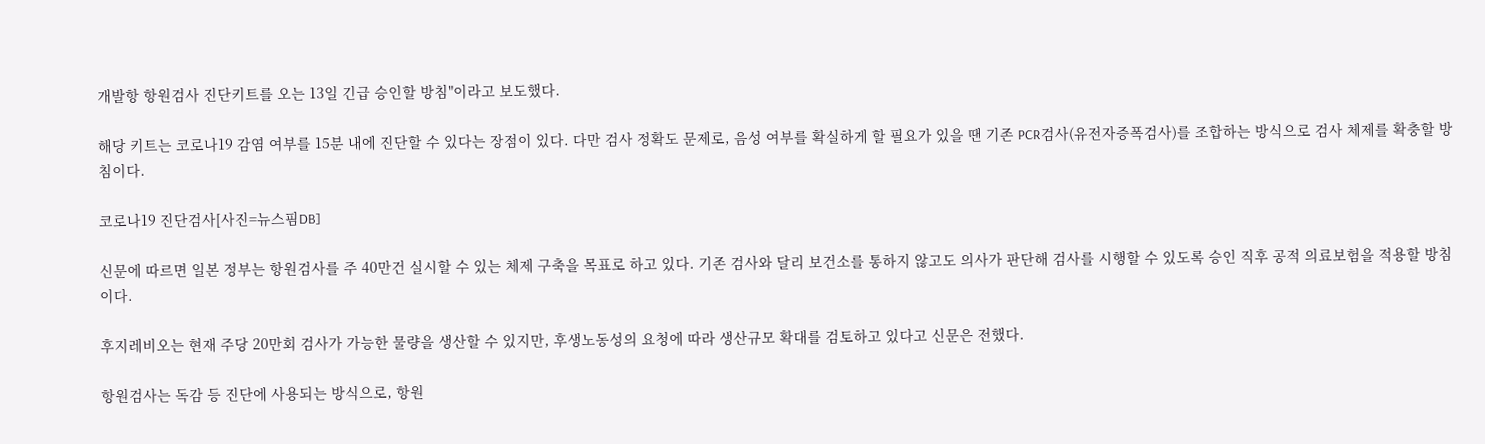개발항 항원검사 진단키트를 오는 13일 긴급 승인할 방침"이라고 보도했다.

해당 키트는 코로나19 감염 여부를 15분 내에 진단할 수 있다는 장점이 있다. 다만 검사 정확도 문제로, 음성 여부를 확실하게 할 필요가 있을 땐 기존 PCR검사(유전자증폭검사)를 조합하는 방식으로 검사 체제를 확충할 방침이다.

코로나19 진단검사[사진=뉴스핌DB]

신문에 따르면 일본 정부는 항원검사를 주 40만건 실시할 수 있는 체제 구축을 목표로 하고 있다. 기존 검사와 달리 보건소를 통하지 않고도 의사가 판단해 검사를 시행할 수 있도록 승인 직후 공적 의료보험을 적용할 방침이다.

후지레비오는 현재 주당 20만회 검사가 가능한 물량을 생산할 수 있지만, 후생노동성의 요청에 따라 생산규모 확대를 검토하고 있다고 신문은 전했다.

항원검사는 독감 등 진단에 사용되는 방식으로, 항원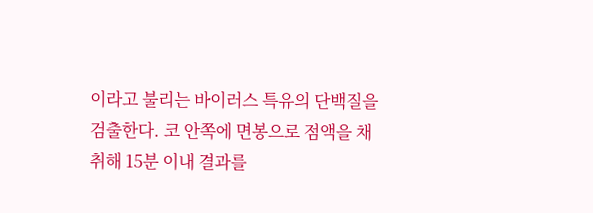이라고 불리는 바이러스 특유의 단백질을 검출한다. 코 안쪽에 면봉으로 점액을 채취해 15분 이내 결과를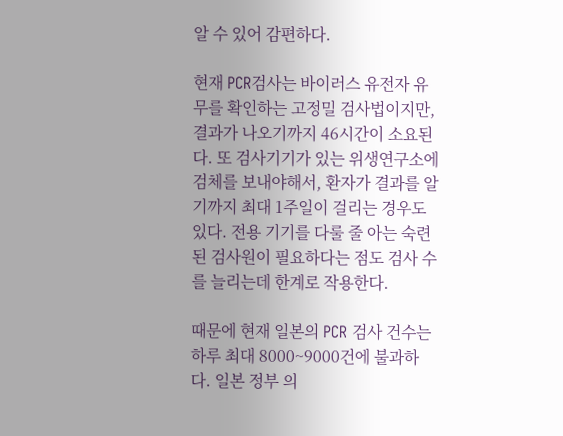알 수 있어 감편하다.

현재 PCR검사는 바이러스 유전자 유무를 확인하는 고정밀 검사법이지만, 결과가 나오기까지 46시간이 소요된다. 또 검사기기가 있는 위생연구소에 검체를 보내야해서, 환자가 결과를 알기까지 최대 1주일이 걸리는 경우도 있다. 전용 기기를 다룰 줄 아는 숙련된 검사원이 필요하다는 점도 검사 수를 늘리는데 한계로 작용한다.

때문에 현재 일본의 PCR 검사 건수는 하루 최대 8000~9000건에 불과하다. 일본 정부 의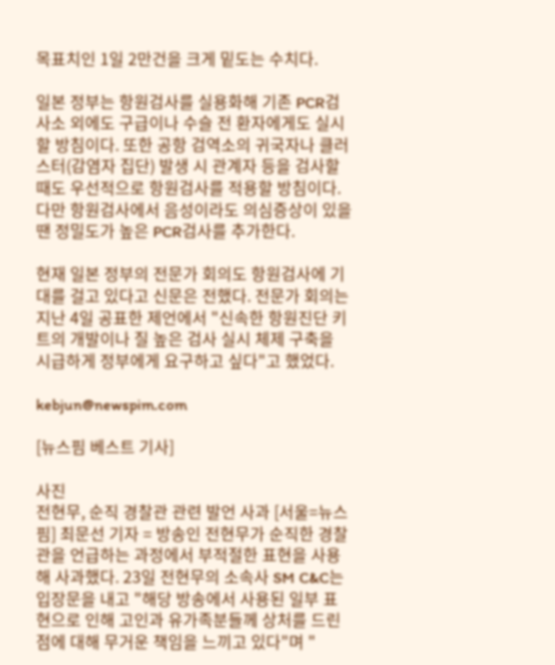목표치인 1일 2만건을 크게 밑도는 수치다.

일본 정부는 항원검사를 실용화해 기존 PCR검사소 외에도 구급이나 수슬 전 환자에게도 실시할 방침이다. 또한 공항 검역소의 귀국자나 클러스터(감염자 집단) 발생 시 관계자 등을 검사할 때도 우선적으로 항원검사를 적용할 방침이다. 다만 항원검사에서 음성이라도 의심증상이 있을 땐 정밀도가 높은 PCR검사를 추가한다.

현재 일본 정부의 전문가 회의도 항원검사에 기대를 걸고 있다고 신문은 전했다. 전문가 회의는 지난 4일 공표한 제언에서 "신속한 항원진단 키트의 개발이나 질 높은 검사 실시 체제 구축을 시급하게 정부에게 요구하고 싶다"고 했었다.

kebjun@newspim.com

[뉴스핌 베스트 기사]

사진
전현무, 순직 경찰관 관련 발언 사과 [서울=뉴스핌] 최문선 기자 = 방송인 전현무가 순직한 경찰관을 언급하는 과정에서 부적절한 표현을 사용해 사과했다. 23일 전현무의 소속사 SM C&C는 입장문을 내고 "해당 방송에서 사용된 일부 표현으로 인해 고인과 유가족분들께 상처를 드린 점에 대해 무거운 책임을 느끼고 있다"며 "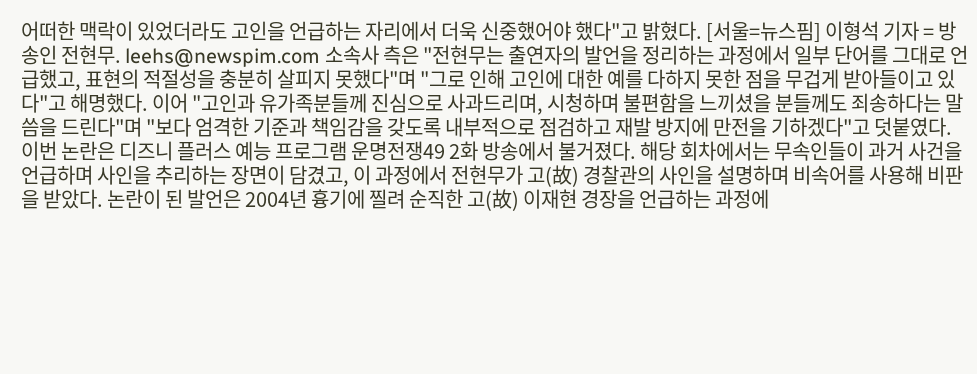어떠한 맥락이 있었더라도 고인을 언급하는 자리에서 더욱 신중했어야 했다"고 밝혔다. [서울=뉴스핌] 이형석 기자 = 방송인 전현무. leehs@newspim.com 소속사 측은 "전현무는 출연자의 발언을 정리하는 과정에서 일부 단어를 그대로 언급했고, 표현의 적절성을 충분히 살피지 못했다"며 "그로 인해 고인에 대한 예를 다하지 못한 점을 무겁게 받아들이고 있다"고 해명했다. 이어 "고인과 유가족분들께 진심으로 사과드리며, 시청하며 불편함을 느끼셨을 분들께도 죄송하다는 말씀을 드린다"며 "보다 엄격한 기준과 책임감을 갖도록 내부적으로 점검하고 재발 방지에 만전을 기하겠다"고 덧붙였다. 이번 논란은 디즈니 플러스 예능 프로그램 운명전쟁49 2화 방송에서 불거졌다. 해당 회차에서는 무속인들이 과거 사건을 언급하며 사인을 추리하는 장면이 담겼고, 이 과정에서 전현무가 고(故) 경찰관의 사인을 설명하며 비속어를 사용해 비판을 받았다. 논란이 된 발언은 2004년 흉기에 찔려 순직한 고(故) 이재현 경장을 언급하는 과정에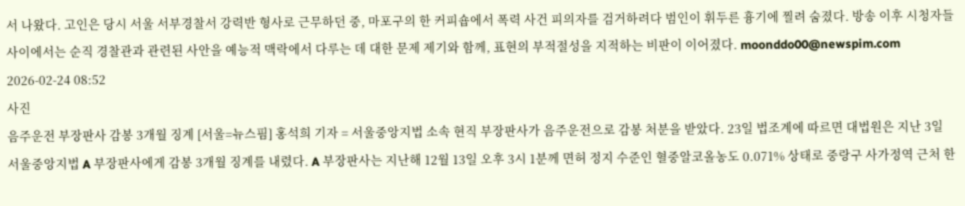서 나왔다. 고인은 당시 서울 서부경찰서 강력반 형사로 근무하던 중, 마포구의 한 커피숍에서 폭력 사건 피의자를 검거하려다 범인이 휘두른 흉기에 찔려 숨졌다. 방송 이후 시청자들 사이에서는 순직 경찰관과 관련된 사안을 예능적 맥락에서 다루는 데 대한 문제 제기와 함께, 표현의 부적절성을 지적하는 비판이 이어졌다. moonddo00@newspim.com 2026-02-24 08:52
사진
음주운전 부장판사 감봉 3개월 징계 [서울=뉴스핌] 홍석희 기자 = 서울중앙지법 소속 현직 부장판사가 음주운전으로 감봉 처분을 받았다. 23일 법조계에 따르면 대법원은 지난 3일 서울중앙지법 A 부장판사에게 감봉 3개월 징계를 내렸다. A 부장판사는 지난해 12월 13일 오후 3시 1분께 면허 정지 수준인 혈중알코올농도 0.071% 상태로 중랑구 사가정역 근처 한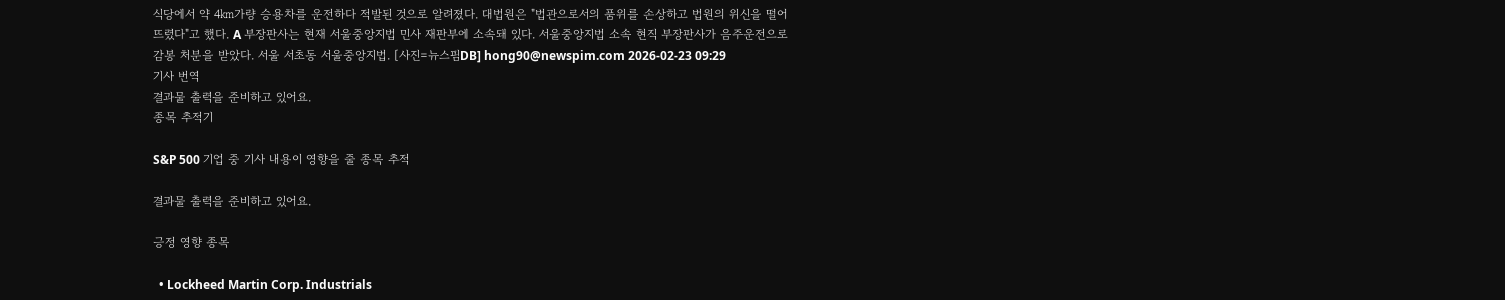식당에서 약 4㎞가량 승용차를 운전하다 적발된 것으로 알려졌다. 대법원은 "법관으로서의 품위를 손상하고 법원의 위신을 떨어뜨렸다"고 했다. A 부장판사는 현재 서울중앙지법 민사 재판부에 소속돼 있다. 서울중앙지법 소속 현직 부장판사가 음주운전으로 감봉 처분을 받았다. 서울 서초동 서울중앙지법. [사진=뉴스핌DB] hong90@newspim.com 2026-02-23 09:29
기사 번역
결과물 출력을 준비하고 있어요.
종목 추적기

S&P 500 기업 중 기사 내용이 영향을 줄 종목 추적

결과물 출력을 준비하고 있어요.

긍정 영향 종목

  • Lockheed Martin Corp. Industrials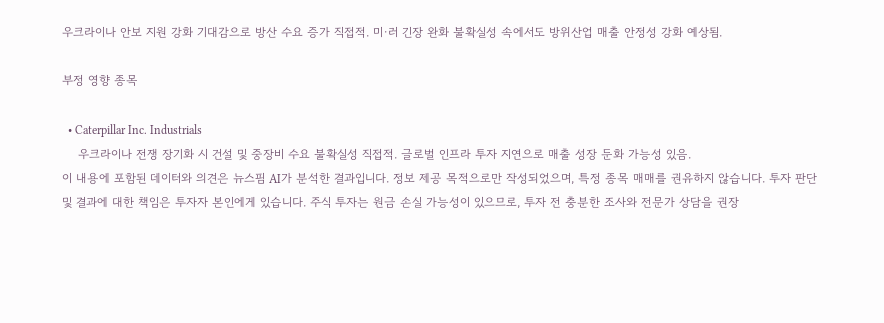우크라이나 안보 지원 강화 기대감으로 방산 수요 증가 직접적. 미·러 긴장 완화 불확실성 속에서도 방위산업 매출 안정성 강화 예상됨.

부정 영향 종목

  • Caterpillar Inc. Industrials
    우크라이나 전쟁 장기화 시 건설 및 중장비 수요 불확실성 직접적. 글로벌 인프라 투자 지연으로 매출 성장 둔화 가능성 있음.
이 내용에 포함된 데이터와 의견은 뉴스핌 AI가 분석한 결과입니다. 정보 제공 목적으로만 작성되었으며, 특정 종목 매매를 권유하지 않습니다. 투자 판단 및 결과에 대한 책임은 투자자 본인에게 있습니다. 주식 투자는 원금 손실 가능성이 있으므로, 투자 전 충분한 조사와 전문가 상담을 권장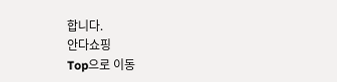합니다.
안다쇼핑
Top으로 이동